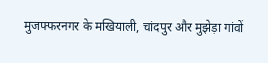मुजफ्फरनगर के मखियाली, चांदपुर और मुझेड़ा गांवों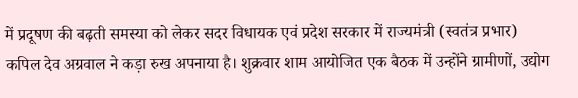में प्रदूषण की बढ़ती समस्या को लेकर सदर विधायक एवं प्रदेश सरकार में राज्यमंत्री (स्वतंत्र प्रभार) कपिल देव अग्रवाल ने कड़ा रुख अपनाया है। शुक्रवार शाम आयोजित एक बैठक में उन्होंने ग्रामीणों, उद्योग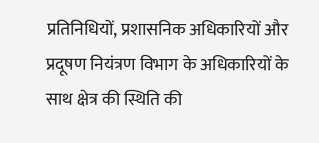प्रतिनिधियों, प्रशासनिक अधिकारियों और प्रदूषण नियंत्रण विभाग के अधिकारियों के साथ क्षेत्र की स्थिति की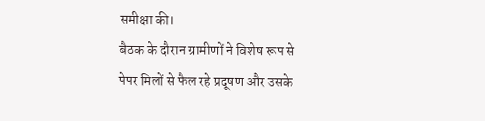समीक्षा की।
बैठक के दौरान ग्रामीणों ने विशेष रूप से पेपर मिलों से फैल रहे प्रदूषण और उसके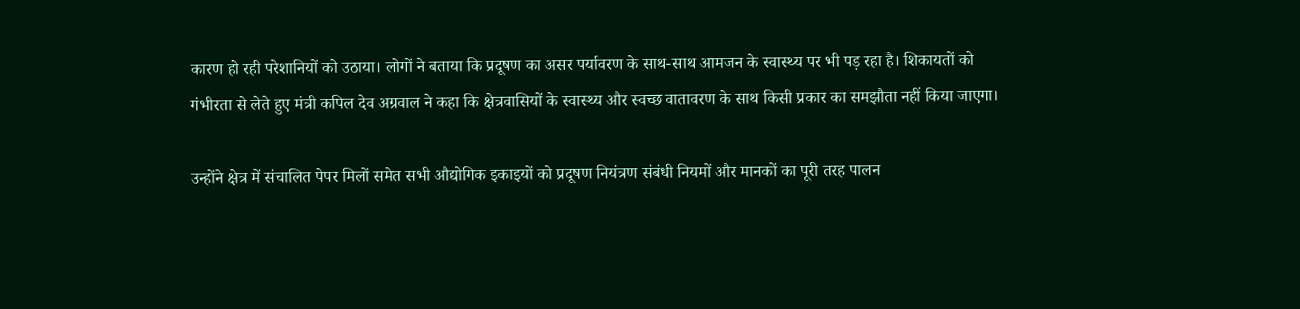कारण हो रही परेशानियों को उठाया। लोगों ने बताया कि प्रदूषण का असर पर्यावरण के साथ-साथ आमजन के स्वास्थ्य पर भी पड़ रहा है। शिकायतों को गंभीरता से लेते हुए मंत्री कपिल देव अग्रवाल ने कहा कि क्षेत्रवासियों के स्वास्थ्य और स्वच्छ वातावरण के साथ किसी प्रकार का समझौता नहीं किया जाएगा।

उन्होंने क्षेत्र में संचालित पेपर मिलों समेत सभी औद्योगिक इकाइयों को प्रदूषण नियंत्रण संबंधी नियमों और मानकों का पूरी तरह पालन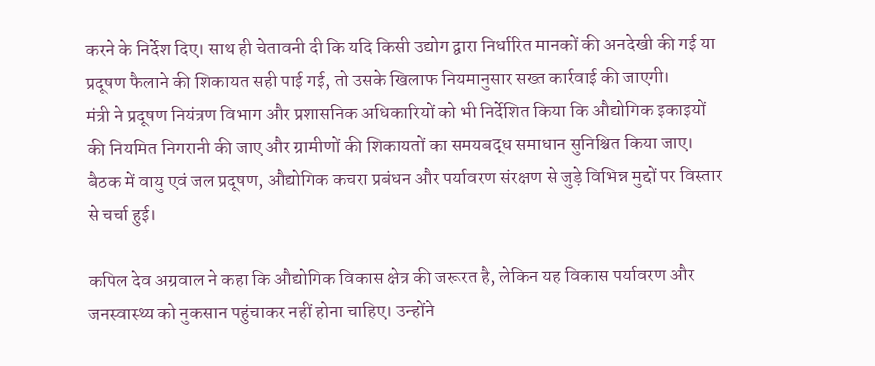करने के निर्देश दिए। साथ ही चेतावनी दी कि यदि किसी उद्योग द्वारा निर्धारित मानकों की अनदेखी की गई या प्रदूषण फैलाने की शिकायत सही पाई गई, तो उसके खिलाफ नियमानुसार सख्त कार्रवाई की जाएगी।
मंत्री ने प्रदूषण नियंत्रण विभाग और प्रशासनिक अधिकारियों को भी निर्देशित किया कि औद्योगिक इकाइयों की नियमित निगरानी की जाए और ग्रामीणों की शिकायतों का समयबद्ध समाधान सुनिश्चित किया जाए। बैठक में वायु एवं जल प्रदूषण, औद्योगिक कचरा प्रबंधन और पर्यावरण संरक्षण से जुड़े विभिन्न मुद्दों पर विस्तार से चर्चा हुई।

कपिल देव अग्रवाल ने कहा कि औद्योगिक विकास क्षेत्र की जरूरत है, लेकिन यह विकास पर्यावरण और जनस्वास्थ्य को नुकसान पहुंचाकर नहीं होना चाहिए। उन्होंने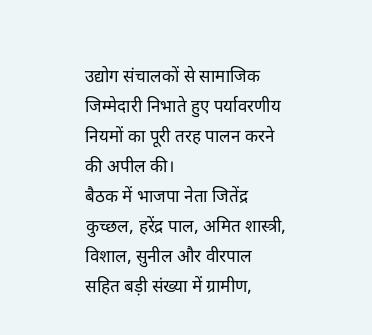उद्योग संचालकों से सामाजिक जिम्मेदारी निभाते हुए पर्यावरणीय नियमों का पूरी तरह पालन करने की अपील की।
बैठक में भाजपा नेता जितेंद्र कुच्छल, हरेंद्र पाल, अमित शास्त्री, विशाल, सुनील और वीरपाल सहित बड़ी संख्या में ग्रामीण,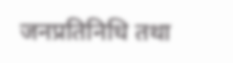जनप्रतिनिधि तथा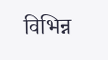विभिन्न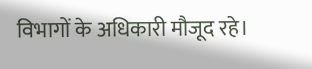विभागों के अधिकारी मौजूद रहे।